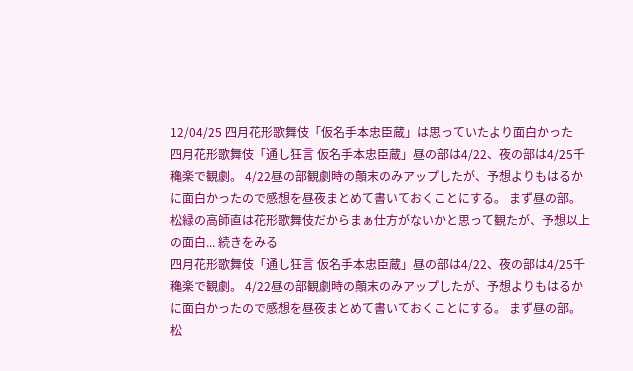12/04/25 四月花形歌舞伎「仮名手本忠臣蔵」は思っていたより面白かった
四月花形歌舞伎「通し狂言 仮名手本忠臣蔵」昼の部は4/22、夜の部は4/25千穐楽で観劇。 4/22昼の部観劇時の顛末のみアップしたが、予想よりもはるかに面白かったので感想を昼夜まとめて書いておくことにする。 まず昼の部。 松緑の高師直は花形歌舞伎だからまぁ仕方がないかと思って観たが、予想以上の面白... 続きをみる
四月花形歌舞伎「通し狂言 仮名手本忠臣蔵」昼の部は4/22、夜の部は4/25千穐楽で観劇。 4/22昼の部観劇時の顛末のみアップしたが、予想よりもはるかに面白かったので感想を昼夜まとめて書いておくことにする。 まず昼の部。 松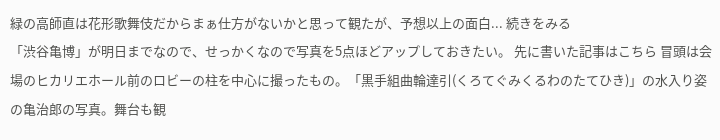緑の高師直は花形歌舞伎だからまぁ仕方がないかと思って観たが、予想以上の面白... 続きをみる
「渋谷亀博」が明日までなので、せっかくなので写真を5点ほどアップしておきたい。 先に書いた記事はこちら 冒頭は会場のヒカリエホール前のロビーの柱を中心に撮ったもの。「黒手組曲輪達引(くろてぐみくるわのたてひき)」の水入り姿の亀治郎の写真。舞台も観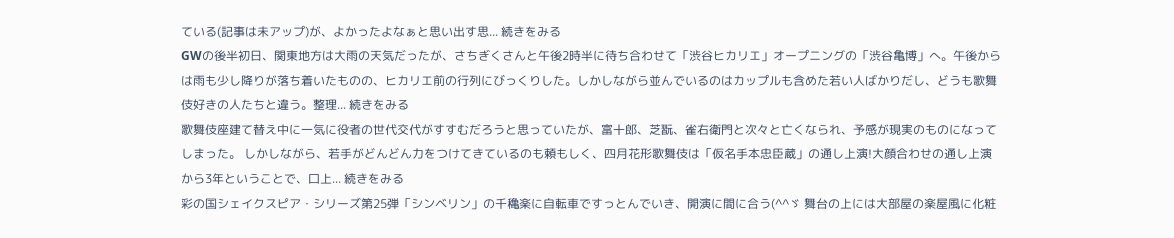ている(記事は未アップ)が、よかったよなぁと思い出す思... 続きをみる
GWの後半初日、関東地方は大雨の天気だったが、さちぎくさんと午後2時半に待ち合わせて「渋谷ヒカリエ」オープニングの「渋谷亀博」へ。午後からは雨も少し降りが落ち着いたものの、ヒカリエ前の行列にびっくりした。しかしながら並んでいるのはカップルも含めた若い人ばかりだし、どうも歌舞伎好きの人たちと違う。整理... 続きをみる
歌舞伎座建て替え中に一気に役者の世代交代がすすむだろうと思っていたが、富十郎、芝翫、雀右衛門と次々と亡くなられ、予感が現実のものになってしまった。 しかしながら、若手がどんどん力をつけてきているのも頼もしく、四月花形歌舞伎は「仮名手本忠臣蔵」の通し上演!大顔合わせの通し上演から3年ということで、口上... 続きをみる
彩の国シェイクスピア・シリーズ第25弾「シンベリン」の千穐楽に自転車ですっとんでいき、開演に間に合う(^^ゞ 舞台の上には大部屋の楽屋風に化粧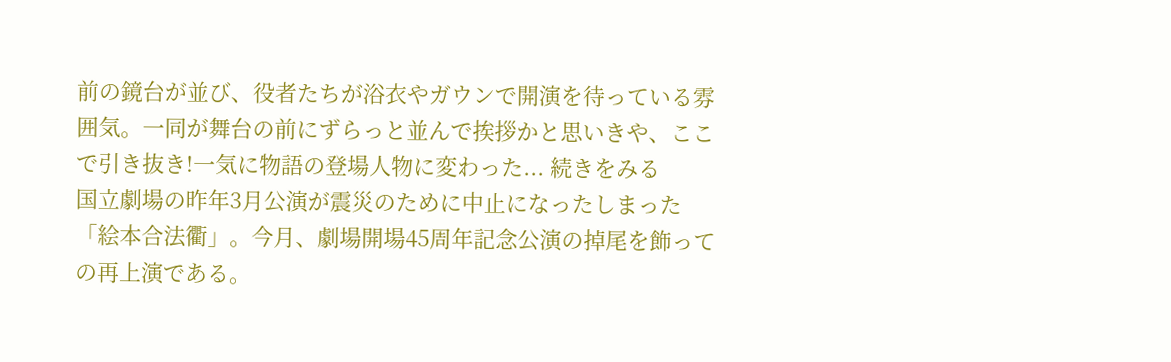前の鏡台が並び、役者たちが浴衣やガウンで開演を待っている雰囲気。一同が舞台の前にずらっと並んで挨拶かと思いきや、ここで引き抜き!一気に物語の登場人物に変わった... 続きをみる
国立劇場の昨年3月公演が震災のために中止になったしまった「絵本合法衢」。今月、劇場開場45周年記念公演の掉尾を飾っての再上演である。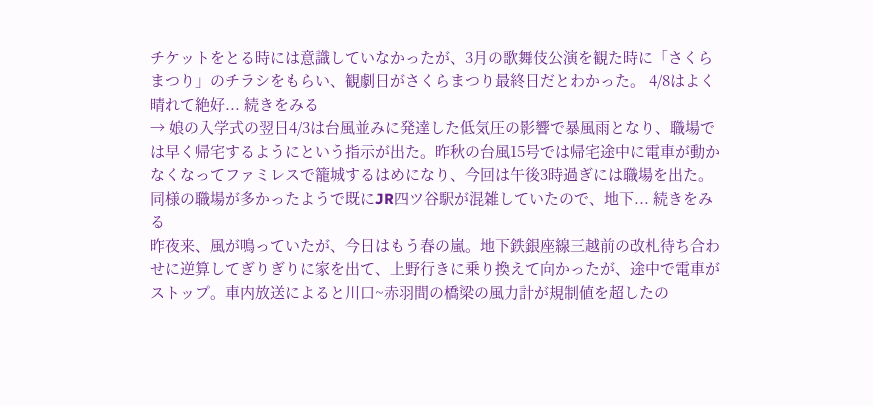チケットをとる時には意識していなかったが、3月の歌舞伎公演を観た時に「さくらまつり」のチラシをもらい、観劇日がさくらまつり最終日だとわかった。 4/8はよく晴れて絶好... 続きをみる
→ 娘の入学式の翌日4/3は台風並みに発達した低気圧の影響で暴風雨となり、職場では早く帰宅するようにという指示が出た。昨秋の台風15号では帰宅途中に電車が動かなくなってファミレスで籠城するはめになり、今回は午後3時過ぎには職場を出た。同様の職場が多かったようで既にJR四ツ谷駅が混雑していたので、地下... 続きをみる
昨夜来、風が鳴っていたが、今日はもう春の嵐。地下鉄銀座線三越前の改札待ち合わせに逆算してぎりぎりに家を出て、上野行きに乗り換えて向かったが、途中で電車がストップ。車内放送によると川口~赤羽間の橋梁の風力計が規制値を超したの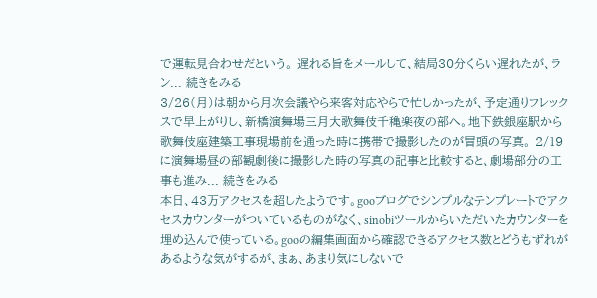で運転見合わせだという。 遅れる旨をメールして、結局30分くらい遅れたが、ラン... 続きをみる
3/26(月)は朝から月次会議やら来客対応やらで忙しかったが、予定通りフレックスで早上がりし、新橋演舞場三月大歌舞伎千穐楽夜の部へ。地下鉄銀座駅から歌舞伎座建築工事現場前を通った時に携帯で撮影したのが冒頭の写真。 2/19に演舞場昼の部観劇後に撮影した時の写真の記事と比較すると、劇場部分の工事も進み... 続きをみる
本日、43万アクセスを超したようです。gooブログでシンプルなテンプレートでアクセスカウンターがついているものがなく、sinobiツールからいただいたカウンターを埋め込んで使っている。gooの編集画面から確認できるアクセス数とどうもずれがあるような気がするが、まぁ、あまり気にしないで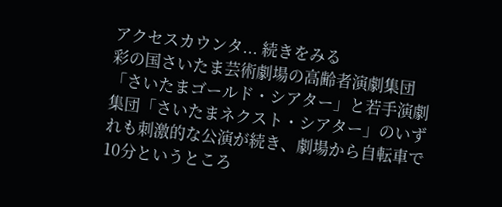アクセスカウンタ... 続きをみる
彩の国さいたま芸術劇場の高齢者演劇集団「さいたまゴールド・シアター」と若手演劇集団「さいたまネクスト・シアター」のいずれも刺激的な公演が続き、劇場から自転車で10分というところ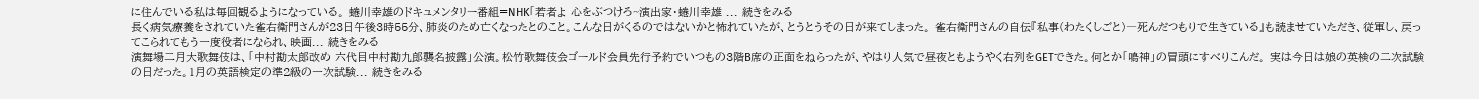に住んでいる私は毎回観るようになっている。 蜷川幸雄のドキュメンタリー番組=NHK「若者よ 心をぶつけろ~演出家・蜷川幸雄 ... 続きをみる
長く病気療養をされていた雀右衛門さんが23日午後3時55分、肺炎のため亡くなったとのこと。こんな日がくるのではないかと怖れていたが、とうとうその日が来てしまった。 雀右衛門さんの自伝『私事(わたくしごと)―死んだつもりで生きている』も読ませていただき、従軍し、戻ってこられてもう一度役者になられ、映画... 続きをみる
演舞場二月大歌舞伎は、「中村勘太郎改め 六代目中村勘九郎襲名披露」公演。松竹歌舞伎会ゴールド会員先行予約でいつもの3階B席の正面をねらったが、やはり人気で昼夜ともようやく右列をGETできた。何とか「鳴神」の冒頭にすべりこんだ。 実は今日は娘の英検の二次試験の日だった。1月の英語検定の準2級の一次試験... 続きをみる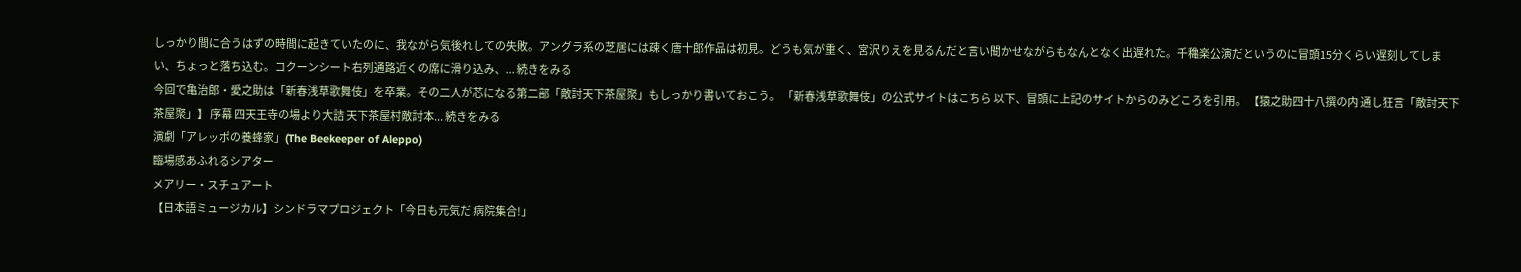しっかり間に合うはずの時間に起きていたのに、我ながら気後れしての失敗。アングラ系の芝居には疎く唐十郎作品は初見。どうも気が重く、宮沢りえを見るんだと言い聞かせながらもなんとなく出遅れた。千穐楽公演だというのに冒頭15分くらい遅刻してしまい、ちょっと落ち込む。コクーンシート右列通路近くの席に滑り込み、... 続きをみる
今回で亀治郎・愛之助は「新春浅草歌舞伎」を卒業。その二人が芯になる第二部「敵討天下茶屋聚」もしっかり書いておこう。 「新春浅草歌舞伎」の公式サイトはこちら 以下、冒頭に上記のサイトからのみどころを引用。 【猿之助四十八撰の内 通し狂言「敵討天下茶屋聚」】 序幕 四天王寺の場より大詰 天下茶屋村敵討本... 続きをみる
演劇「アレッポの養蜂家」(The Beekeeper of Aleppo)
臨場感あふれるシアター
メアリー・スチュアート
【日本語ミュージカル】シンドラマプロジェクト「今日も元気だ 病院集合!」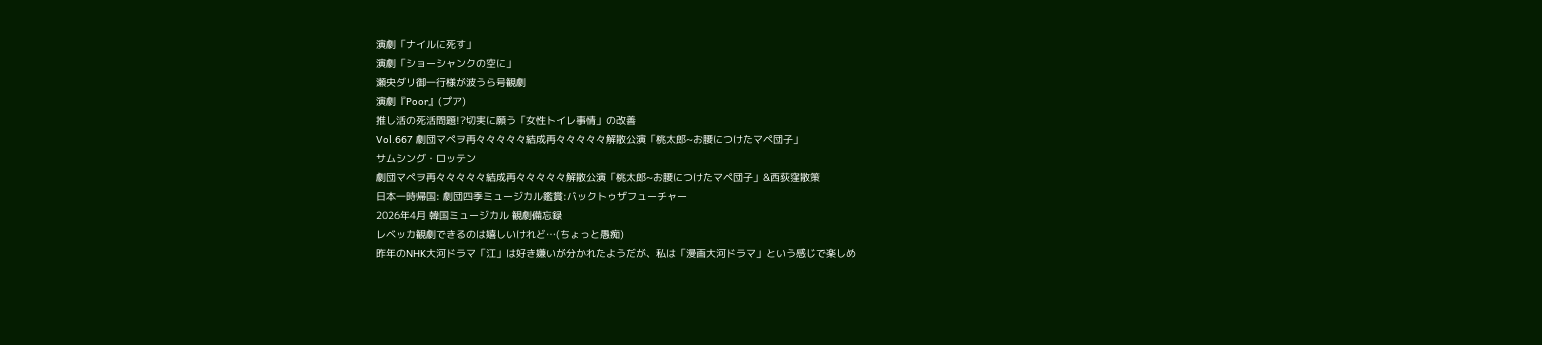演劇「ナイルに死す」
演劇「ショーシャンクの空に」
瀬央ダリ御一行様が波うら号観劇
演劇『Poor』(プア)
推し活の死活問題!?切実に願う「女性トイレ事情」の改善
Vol.667 劇団マペヲ再々々々々々結成再々々々々々解散公演「桃太郎~お腰につけたマペ団子」
サムシング・ロッテン
劇団マペヲ再々々々々々結成再々々々々々解散公演「桃太郎~お腰につけたマペ団子」&西荻窪散策
日本一時帰国: 劇団四季ミュージカル鑑賞:バックトゥザフューチャー
2026年4月 韓国ミュージカル 観劇備忘録
レベッカ観劇できるのは嬉しいけれど…(ちょっと愚痴)
昨年のNHK大河ドラマ「江」は好き嫌いが分かれたようだが、私は「漫画大河ドラマ」という感じで楽しめ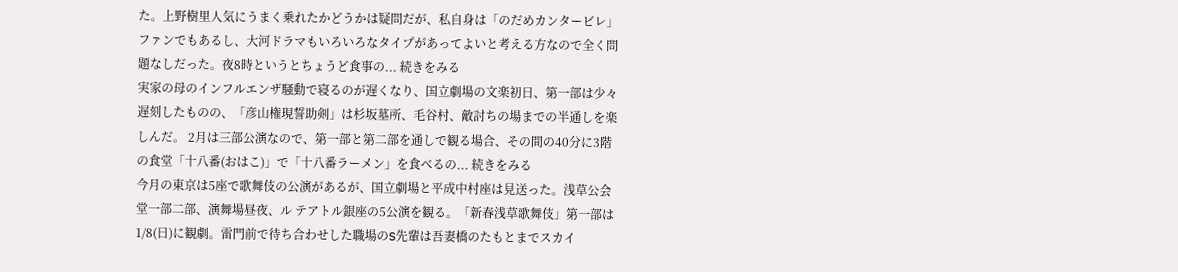た。上野樹里人気にうまく乗れたかどうかは疑問だが、私自身は「のだめカンタービレ」ファンでもあるし、大河ドラマもいろいろなタイプがあってよいと考える方なので全く問題なしだった。夜8時というとちょうど食事の... 続きをみる
実家の母のインフルエンザ騒動で寝るのが遅くなり、国立劇場の文楽初日、第一部は少々遅刻したものの、「彦山権現誓助剣」は杉坂墓所、毛谷村、敵討ちの場までの半通しを楽しんだ。 2月は三部公演なので、第一部と第二部を通しで観る場合、その間の40分に3階の食堂「十八番(おはこ)」で「十八番ラーメン」を食べるの... 続きをみる
今月の東京は5座で歌舞伎の公演があるが、国立劇場と平成中村座は見送った。浅草公会堂一部二部、演舞場昼夜、ル テアトル銀座の5公演を観る。「新春浅草歌舞伎」第一部は1/8(日)に観劇。雷門前で待ち合わせした職場のS先輩は吾妻橋のたもとまでスカイ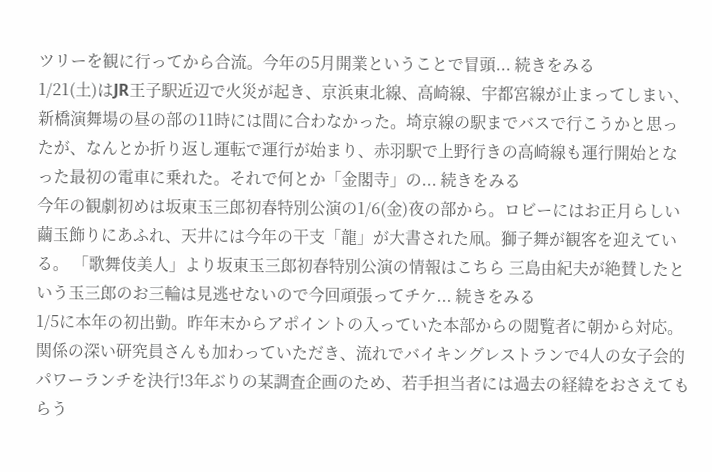ツリーを観に行ってから合流。今年の5月開業ということで冒頭... 続きをみる
1/21(土)はJR王子駅近辺で火災が起き、京浜東北線、高崎線、宇都宮線が止まってしまい、新橋演舞場の昼の部の11時には間に合わなかった。埼京線の駅までバスで行こうかと思ったが、なんとか折り返し運転で運行が始まり、赤羽駅で上野行きの高崎線も運行開始となった最初の電車に乗れた。それで何とか「金閣寺」の... 続きをみる
今年の観劇初めは坂東玉三郎初春特別公演の1/6(金)夜の部から。ロビーにはお正月らしい繭玉飾りにあふれ、天井には今年の干支「龍」が大書された凧。獅子舞が観客を迎えている。 「歌舞伎美人」より坂東玉三郎初春特別公演の情報はこちら 三島由紀夫が絶賛したという玉三郎のお三輪は見逃せないので今回頑張ってチケ... 続きをみる
1/5に本年の初出勤。昨年末からアポイントの入っていた本部からの閲覧者に朝から対応。関係の深い研究員さんも加わっていただき、流れでバイキングレストランで4人の女子会的パワーランチを決行!3年ぶりの某調査企画のため、若手担当者には過去の経緯をおさえてもらう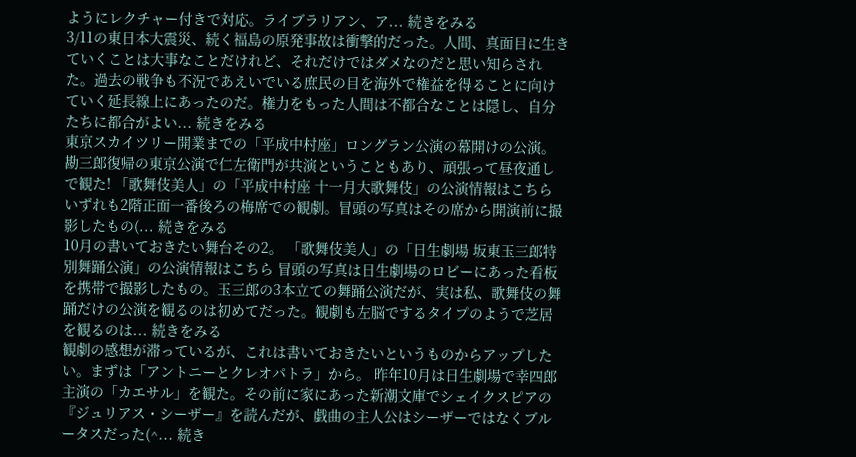ようにレクチャー付きで対応。ライブラリアン、ア... 続きをみる
3/11の東日本大震災、続く福島の原発事故は衝撃的だった。人間、真面目に生きていくことは大事なことだけれど、それだけではダメなのだと思い知らされた。過去の戦争も不況であえいでいる庶民の目を海外で権益を得ることに向けていく延長線上にあったのだ。権力をもった人間は不都合なことは隠し、自分たちに都合がよい... 続きをみる
東京スカイツリー開業までの「平成中村座」ロングラン公演の幕開けの公演。勘三郎復帰の東京公演で仁左衛門が共演ということもあり、頑張って昼夜通しで観た! 「歌舞伎美人」の「平成中村座 十一月大歌舞伎」の公演情報はこちら いずれも2階正面一番後ろの梅席での観劇。冒頭の写真はその席から開演前に撮影したもの(... 続きをみる
10月の書いておきたい舞台その2。 「歌舞伎美人」の「日生劇場 坂東玉三郎特別舞踊公演」の公演情報はこちら 冒頭の写真は日生劇場のロビーにあった看板を携帯で撮影したもの。玉三郎の3本立ての舞踊公演だが、実は私、歌舞伎の舞踊だけの公演を観るのは初めてだった。観劇も左脳でするタイプのようで芝居を観るのは... 続きをみる
観劇の感想が滞っているが、これは書いておきたいというものからアップしたい。まずは「アントニーとクレオパトラ」から。 昨年10月は日生劇場で幸四郎主演の「カエサル」を観た。その前に家にあった新潮文庫でシェイクスピアの『ジュリアス・シーザー』を読んだが、戯曲の主人公はシーザーではなくブルータスだった(^... 続き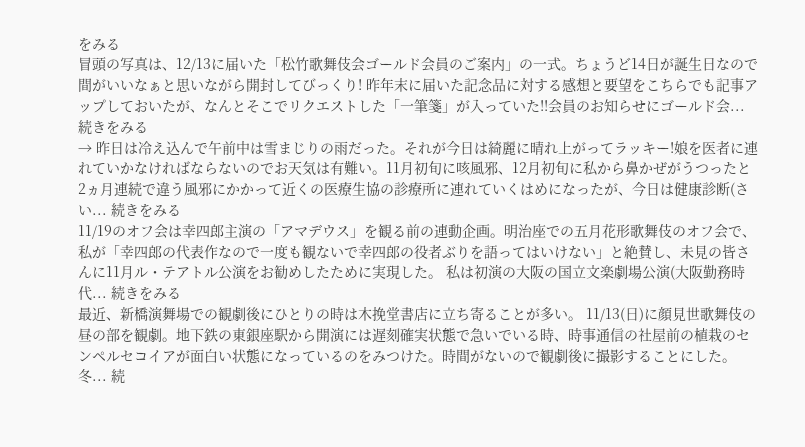をみる
冒頭の写真は、12/13に届いた「松竹歌舞伎会ゴールド会員のご案内」の一式。ちょうど14日が誕生日なので間がいいなぁと思いながら開封してびっくり! 昨年末に届いた記念品に対する感想と要望をこちらでも記事アップしておいたが、なんとそこでリクエストした「一筆箋」が入っていた!!会員のお知らせにゴールド会... 続きをみる
→ 昨日は冷え込んで午前中は雪まじりの雨だった。それが今日は綺麗に晴れ上がってラッキー!娘を医者に連れていかなければならないのでお天気は有難い。11月初旬に咳風邪、12月初旬に私から鼻かぜがうつったと2ヵ月連続で違う風邪にかかって近くの医療生協の診療所に連れていくはめになったが、今日は健康診断(さい... 続きをみる
11/19のオフ会は幸四郎主演の「アマデウス」を観る前の連動企画。明治座での五月花形歌舞伎のオフ会で、私が「幸四郎の代表作なので一度も観ないで幸四郎の役者ぶりを語ってはいけない」と絶賛し、未見の皆さんに11月ル・テアトル公演をお勧めしたために実現した。 私は初演の大阪の国立文楽劇場公演(大阪勤務時代... 続きをみる
最近、新橋演舞場での観劇後にひとりの時は木挽堂書店に立ち寄ることが多い。 11/13(日)に顔見世歌舞伎の昼の部を観劇。地下鉄の東銀座駅から開演には遅刻確実状態で急いでいる時、時事通信の社屋前の植栽のセンペルセコイアが面白い状態になっているのをみつけた。時間がないので観劇後に撮影することにした。 冬... 続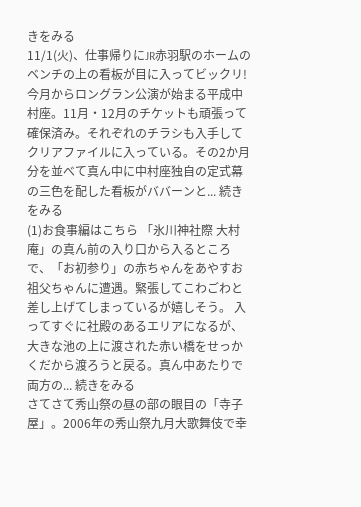きをみる
11/1(火)、仕事帰りにJR赤羽駅のホームのベンチの上の看板が目に入ってビックリ!今月からロングラン公演が始まる平成中村座。11月・12月のチケットも頑張って確保済み。それぞれのチラシも入手してクリアファイルに入っている。その2か月分を並べて真ん中に中村座独自の定式幕の三色を配した看板がババーンと... 続きをみる
(1)お食事編はこちら 「氷川神社際 大村庵」の真ん前の入り口から入るところで、「お初参り」の赤ちゃんをあやすお祖父ちゃんに遭遇。緊張してこわごわと差し上げてしまっているが嬉しそう。 入ってすぐに社殿のあるエリアになるが、大きな池の上に渡された赤い橋をせっかくだから渡ろうと戻る。真ん中あたりで両方の... 続きをみる
さてさて秀山祭の昼の部の眼目の「寺子屋」。2006年の秀山祭九月大歌舞伎で幸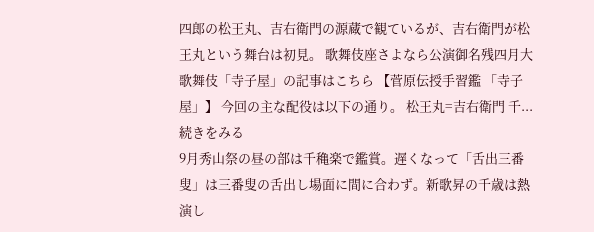四郎の松王丸、吉右衛門の源蔵で観ているが、吉右衛門が松王丸という舞台は初見。 歌舞伎座さよなら公演御名残四月大歌舞伎「寺子屋」の記事はこちら 【菅原伝授手習鑑 「寺子屋」】 今回の主な配役は以下の通り。 松王丸=吉右衛門 千... 続きをみる
9月秀山祭の昼の部は千穐楽で鑑賞。遅くなって「舌出三番叟」は三番叟の舌出し場面に間に合わず。新歌昇の千歳は熱演し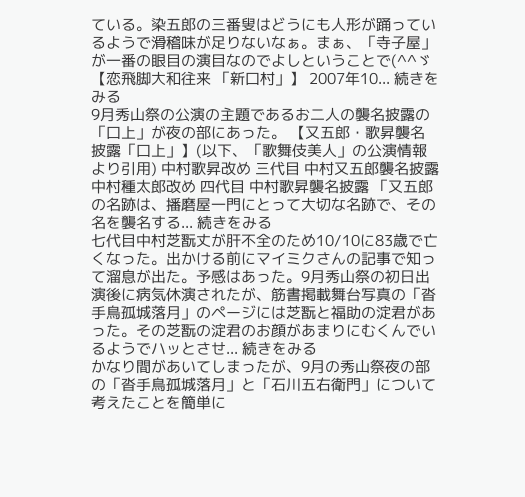ている。染五郎の三番叟はどうにも人形が踊っているようで滑稽味が足りないなぁ。まぁ、「寺子屋」が一番の眼目の演目なのでよしということで(^^ゞ 【恋飛脚大和往来 「新口村」】 2007年10... 続きをみる
9月秀山祭の公演の主題であるお二人の襲名披露の「口上」が夜の部にあった。 【又五郎・歌昇襲名披露「口上」】(以下、「歌舞伎美人」の公演情報より引用) 中村歌昇改め 三代目 中村又五郎襲名披露 中村種太郎改め 四代目 中村歌昇襲名披露 「又五郎の名跡は、播磨屋一門にとって大切な名跡で、その名を襲名する... 続きをみる
七代目中村芝翫丈が肝不全のため10/10に83歳で亡くなった。出かける前にマイミクさんの記事で知って溜息が出た。予感はあった。9月秀山祭の初日出演後に病気休演されたが、筋書掲載舞台写真の「沓手鳥孤城落月」のページには芝翫と福助の淀君があった。その芝翫の淀君のお顔があまりにむくんでいるようでハッとさせ... 続きをみる
かなり間があいてしまったが、9月の秀山祭夜の部の「沓手鳥孤城落月」と「石川五右衛門」について考えたことを簡単に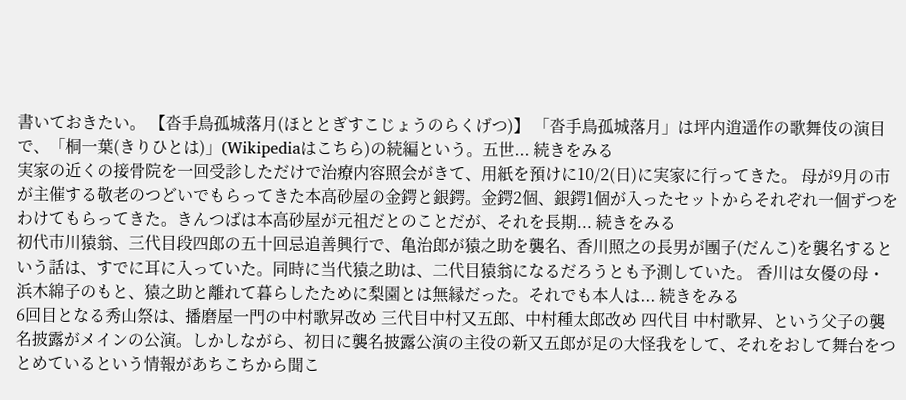書いておきたい。 【沓手鳥孤城落月(ほととぎすこじょうのらくげつ)】 「沓手鳥孤城落月」は坪内逍遥作の歌舞伎の演目で、「桐一葉(きりひとは)」(Wikipediaはこちら)の続編という。五世... 続きをみる
実家の近くの接骨院を一回受診しただけで治療内容照会がきて、用紙を預けに10/2(日)に実家に行ってきた。 母が9月の市が主催する敬老のつどいでもらってきた本高砂屋の金鍔と銀鍔。金鍔2個、銀鍔1個が入ったセットからそれぞれ一個ずつをわけてもらってきた。きんつばは本高砂屋が元祖だとのことだが、それを長期... 続きをみる
初代市川猿翁、三代目段四郎の五十回忌追善興行で、亀治郎が猿之助を襲名、香川照之の長男が團子(だんこ)を襲名するという話は、すでに耳に入っていた。同時に当代猿之助は、二代目猿翁になるだろうとも予測していた。 香川は女優の母・浜木綿子のもと、猿之助と離れて暮らしたために梨園とは無縁だった。それでも本人は... 続きをみる
6回目となる秀山祭は、播磨屋一門の中村歌昇改め 三代目中村又五郎、中村種太郎改め 四代目 中村歌昇、という父子の襲名披露がメインの公演。しかしながら、初日に襲名披露公演の主役の新又五郎が足の大怪我をして、それをおして舞台をつとめているという情報があちこちから聞こ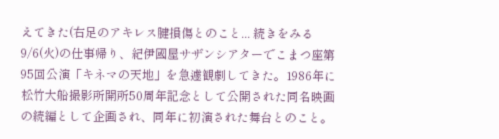えてきた(右足のアキレス腱損傷とのこと... 続きをみる
9/6(火)の仕事帰り、紀伊國屋サザンシアターでこまつ座第95回公演「キネマの天地」を急遽観劇してきた。1986年に松竹大船撮影所開所50周年記念として公開された同名映画の続編として企画され、同年に初演された舞台とのこと。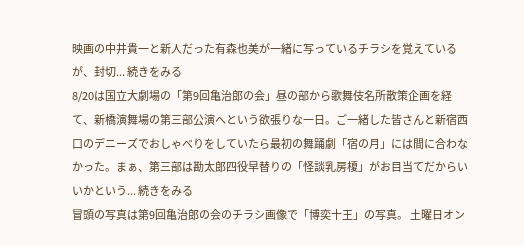映画の中井貴一と新人だった有森也美が一緒に写っているチラシを覚えているが、封切... 続きをみる
8/20は国立大劇場の「第9回亀治郎の会」昼の部から歌舞伎名所散策企画を経て、新橋演舞場の第三部公演へという欲張りな一日。ご一緒した皆さんと新宿西口のデニーズでおしゃべりをしていたら最初の舞踊劇「宿の月」には間に合わなかった。まぁ、第三部は勘太郎四役早替りの「怪談乳房榎」がお目当てだからいいかという... 続きをみる
冒頭の写真は第9回亀治郎の会のチラシ画像で「博奕十王」の写真。 土曜日オン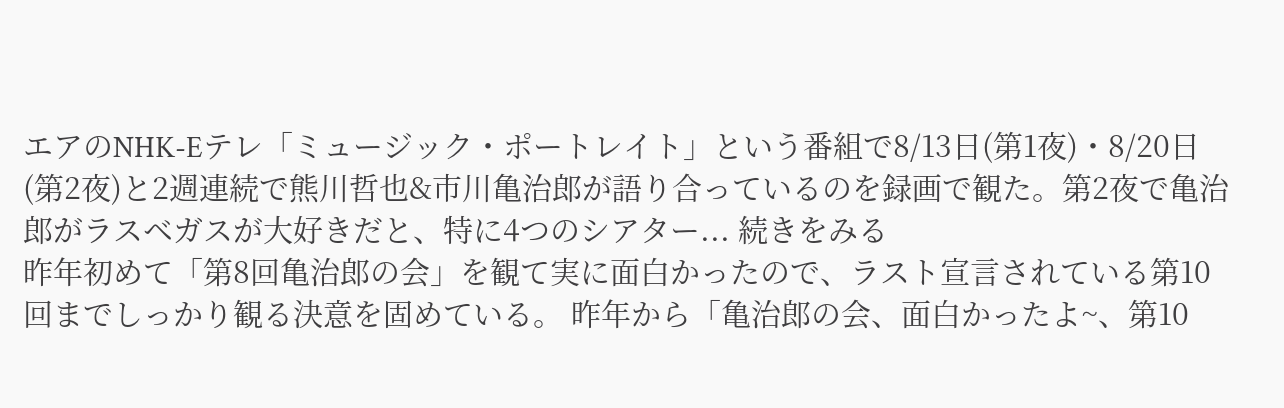エアのNHK-Eテレ「ミュージック・ポートレイト」という番組で8/13日(第1夜)・8/20日(第2夜)と2週連続で熊川哲也&市川亀治郎が語り合っているのを録画で観た。第2夜で亀治郎がラスベガスが大好きだと、特に4つのシアター... 続きをみる
昨年初めて「第8回亀治郎の会」を観て実に面白かったので、ラスト宣言されている第10回までしっかり観る決意を固めている。 昨年から「亀治郎の会、面白かったよ~、第10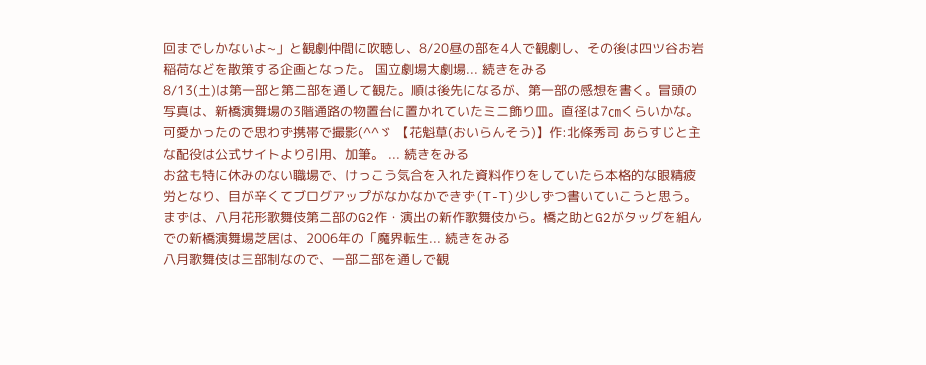回までしかないよ~」と観劇仲間に吹聴し、8/20昼の部を4人で観劇し、その後は四ツ谷お岩稲荷などを散策する企画となった。 国立劇場大劇場... 続きをみる
8/13(土)は第一部と第二部を通して観た。順は後先になるが、第一部の感想を書く。冒頭の写真は、新橋演舞場の3階通路の物置台に置かれていたミニ飾り皿。直径は7㎝くらいかな。可愛かったので思わず携帯で撮影(^^ゞ 【花魁草(おいらんそう)】作:北條秀司 あらすじと主な配役は公式サイトより引用、加筆。 ... 続きをみる
お盆も特に休みのない職場で、けっこう気合を入れた資料作りをしていたら本格的な眼精疲労となり、目が辛くてブログアップがなかなかできず(T-T)少しずつ書いていこうと思う。 まずは、八月花形歌舞伎第二部のG2作・演出の新作歌舞伎から。橋之助とG2がタッグを組んでの新橋演舞場芝居は、2006年の「魔界転生... 続きをみる
八月歌舞伎は三部制なので、一部二部を通しで観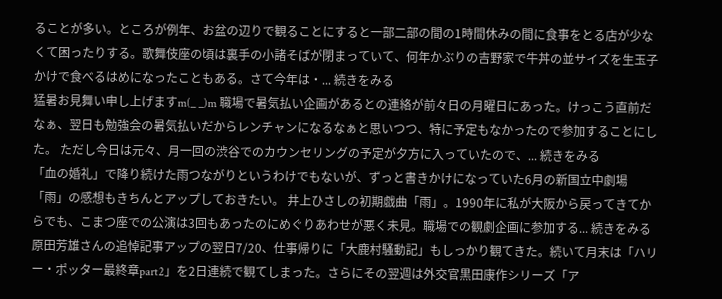ることが多い。ところが例年、お盆の辺りで観ることにすると一部二部の間の1時間休みの間に食事をとる店が少なくて困ったりする。歌舞伎座の頃は裏手の小諸そばが閉まっていて、何年かぶりの吉野家で牛丼の並サイズを生玉子かけで食べるはめになったこともある。さて今年は・... 続きをみる
猛暑お見舞い申し上げますm(_ _)m 職場で暑気払い企画があるとの連絡が前々日の月曜日にあった。けっこう直前だなぁ、翌日も勉強会の暑気払いだからレンチャンになるなぁと思いつつ、特に予定もなかったので参加することにした。 ただし今日は元々、月一回の渋谷でのカウンセリングの予定が夕方に入っていたので、... 続きをみる
「血の婚礼」で降り続けた雨つながりというわけでもないが、ずっと書きかけになっていた6月の新国立中劇場「雨」の感想もきちんとアップしておきたい。 井上ひさしの初期戯曲「雨」。1990年に私が大阪から戻ってきてからでも、こまつ座での公演は3回もあったのにめぐりあわせが悪く未見。職場での観劇企画に参加する... 続きをみる
原田芳雄さんの追悼記事アップの翌日7/20、仕事帰りに「大鹿村騒動記」もしっかり観てきた。続いて月末は「ハリー・ポッター最終章part2」を2日連続で観てしまった。さらにその翌週は外交官黒田康作シリーズ「ア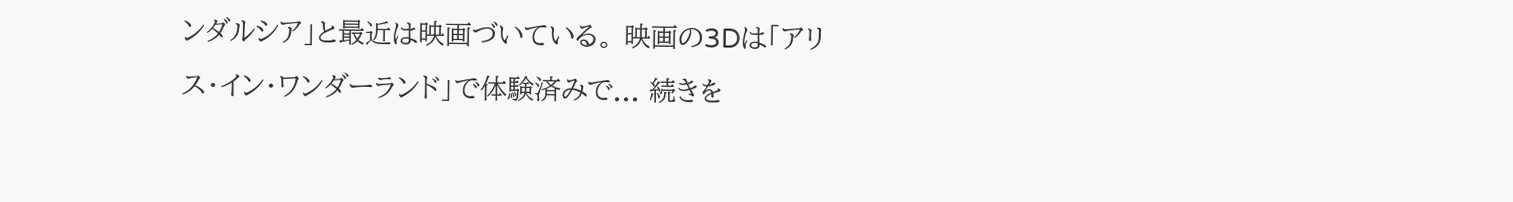ンダルシア」と最近は映画づいている。 映画の3Dは「アリス・イン・ワンダーランド」で体験済みで... 続きを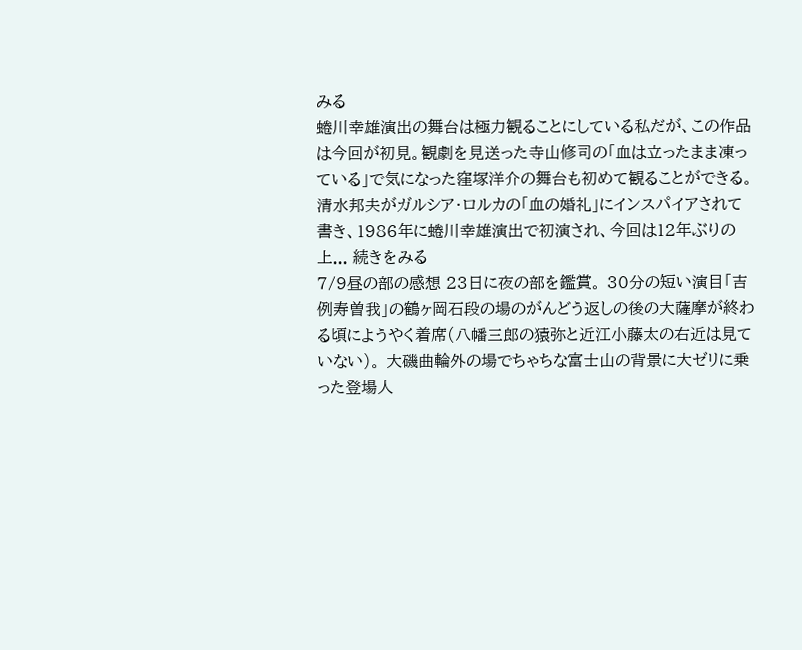みる
蜷川幸雄演出の舞台は極力観ることにしている私だが、この作品は今回が初見。観劇を見送った寺山修司の「血は立ったまま凍っている」で気になった窪塚洋介の舞台も初めて観ることができる。 清水邦夫がガルシア・ロルカの「血の婚礼」にインスパイアされて書き、1986年に蜷川幸雄演出で初演され、今回は12年ぶりの上... 続きをみる
7/9昼の部の感想 23日に夜の部を鑑賞。 30分の短い演目「吉例寿曽我」の鶴ヶ岡石段の場のがんどう返しの後の大薩摩が終わる頃にようやく着席(八幡三郎の猿弥と近江小藤太の右近は見ていない)。 大磯曲輪外の場でちゃちな富士山の背景に大ゼリに乗った登場人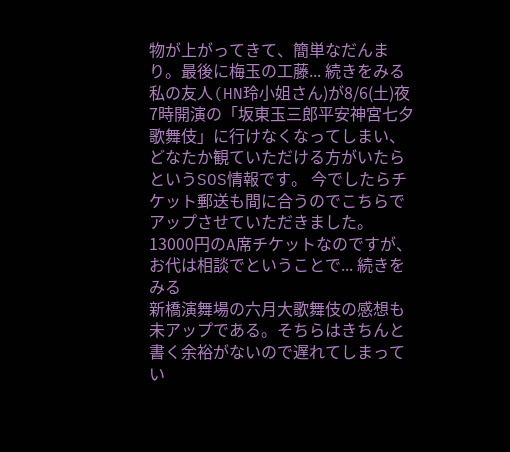物が上がってきて、簡単なだんまり。最後に梅玉の工藤... 続きをみる
私の友人(HN玲小姐さん)が8/6(土)夜7時開演の「坂東玉三郎平安神宮七夕歌舞伎」に行けなくなってしまい、どなたか観ていただける方がいたらというSOS情報です。 今でしたらチケット郵送も間に合うのでこちらでアップさせていただきました。 13000円のA席チケットなのですが、お代は相談でということで... 続きをみる
新橋演舞場の六月大歌舞伎の感想も未アップである。そちらはきちんと書く余裕がないので遅れてしまってい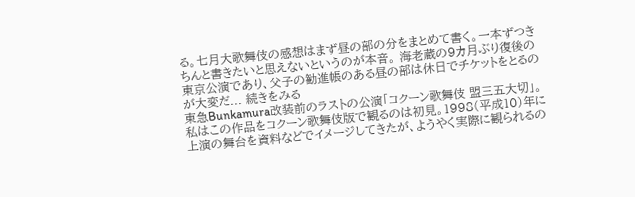る。七月大歌舞伎の感想はまず昼の部の分をまとめて書く。一本ずつきちんと書きたいと思えないというのが本音。 海老蔵の9カ月ぶり復後の東京公演であり、父子の勧進帳のある昼の部は休日でチケットをとるのが大変だ... 続きをみる
東急Bunkamura改装前のラストの公演「コクーン歌舞伎 盟三五大切」。私はこの作品をコクーン歌舞伎版で観るのは初見。1998(平成10)年に上演の舞台を資料などでイメージしてきたが、ようやく実際に観られるの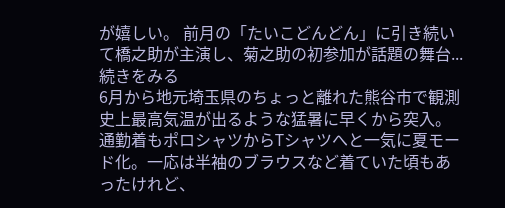が嬉しい。 前月の「たいこどんどん」に引き続いて橋之助が主演し、菊之助の初参加が話題の舞台... 続きをみる
6月から地元埼玉県のちょっと離れた熊谷市で観測史上最高気温が出るような猛暑に早くから突入。通勤着もポロシャツからTシャツへと一気に夏モード化。一応は半袖のブラウスなど着ていた頃もあったけれど、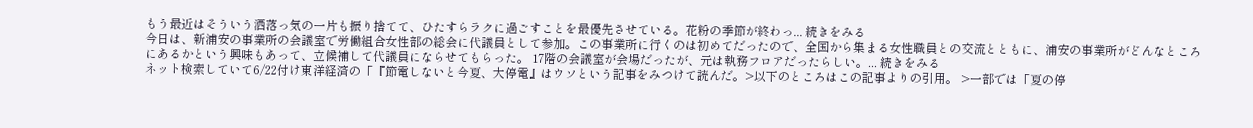もう最近はそういう洒落っ気の一片も振り捨てて、ひたすらラクに過ごすことを最優先させている。花粉の季節が終わっ... 続きをみる
今日は、新浦安の事業所の会議室で労働組合女性部の総会に代議員として参加。この事業所に行くのは初めてだったので、全国から集まる女性職員との交流とともに、浦安の事業所がどんなところにあるかという興味もあって、立候補して代議員にならせてもらった。 17階の会議室が会場だったが、元は執務フロアだったらしい。... 続きをみる
ネット検索していて6/22付け東洋経済の「『節電しないと今夏、大停電』はウソという記事をみつけて読んだ。>以下のところはこの記事よりの引用。 >一部では「夏の停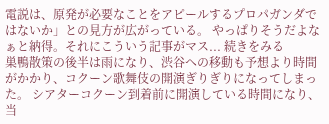電説は、原発が必要なことをアピールするプロパガンダではないか」との見方が広がっている。 やっぱりそうだよなぁと納得。それにこういう記事がマス... 続きをみる
巣鴨散策の後半は雨になり、渋谷への移動も予想より時間がかかり、コクーン歌舞伎の開演ぎりぎりになってしまった。 シアターコクーン到着前に開演している時間になり、当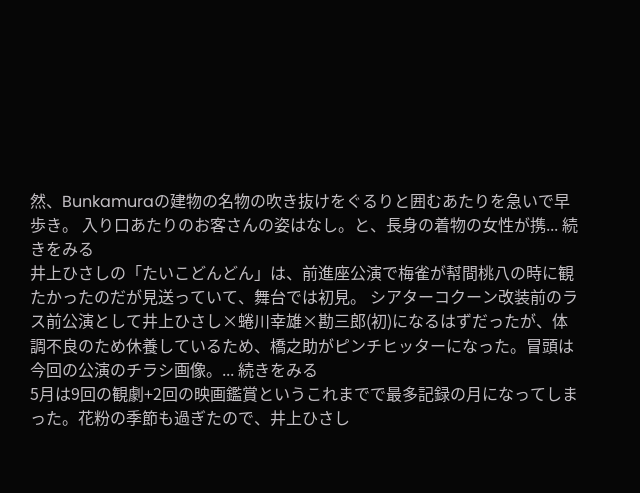然、Bunkamuraの建物の名物の吹き抜けをぐるりと囲むあたりを急いで早歩き。 入り口あたりのお客さんの姿はなし。と、長身の着物の女性が携... 続きをみる
井上ひさしの「たいこどんどん」は、前進座公演で梅雀が幇間桃八の時に観たかったのだが見送っていて、舞台では初見。 シアターコクーン改装前のラス前公演として井上ひさし×蜷川幸雄×勘三郎(初)になるはずだったが、体調不良のため休養しているため、橋之助がピンチヒッターになった。冒頭は今回の公演のチラシ画像。... 続きをみる
5月は9回の観劇+2回の映画鑑賞というこれまでで最多記録の月になってしまった。花粉の季節も過ぎたので、井上ひさし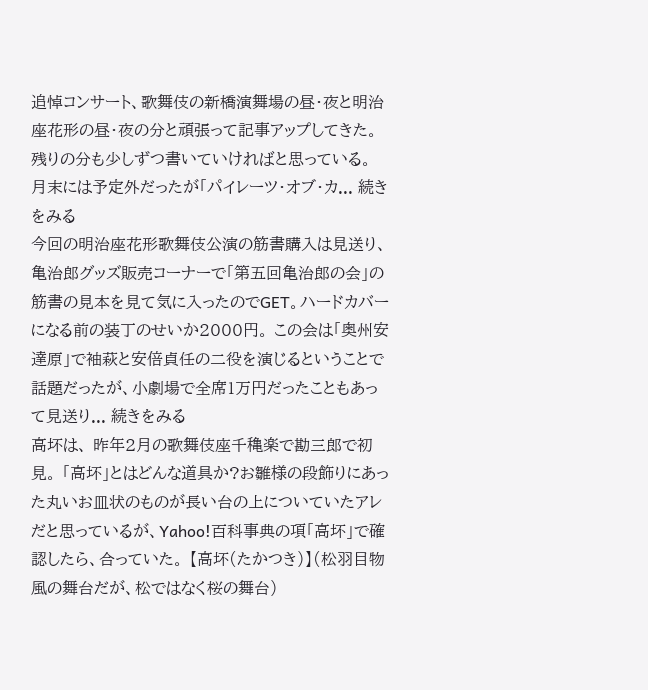追悼コンサート、歌舞伎の新橋演舞場の昼・夜と明治座花形の昼・夜の分と頑張って記事アップしてきた。残りの分も少しずつ書いていければと思っている。 月末には予定外だったが「パイレーツ・オブ・カ... 続きをみる
今回の明治座花形歌舞伎公演の筋書購入は見送り、亀治郎グッズ販売コーナーで「第五回亀治郎の会」の筋書の見本を見て気に入ったのでGET。ハードカバーになる前の装丁のせいか2000円。 この会は「奥州安達原」で袖萩と安倍貞任の二役を演じるということで話題だったが、小劇場で全席1万円だったこともあって見送り... 続きをみる
高坏は、 昨年2月の歌舞伎座千穐楽で勘三郎で初見。 「高坏」とはどんな道具か?お雛様の段飾りにあった丸いお皿状のものが長い台の上についていたアレだと思っているが、Yahoo!百科事典の項「高坏」で確認したら、合っていた。 【高坏(たかつき)】(松羽目物風の舞台だが、松ではなく桜の舞台)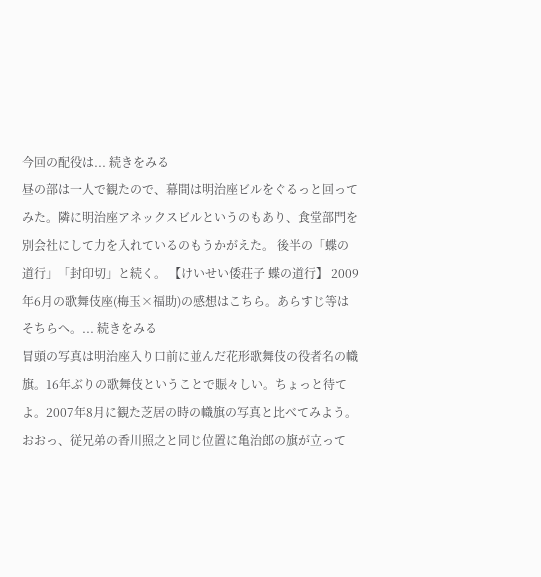今回の配役は... 続きをみる
昼の部は一人で観たので、幕間は明治座ビルをぐるっと回ってみた。隣に明治座アネックスビルというのもあり、食堂部門を別会社にして力を入れているのもうかがえた。 後半の「蝶の道行」「封印切」と続く。 【けいせい倭荘子 蝶の道行】 2009年6月の歌舞伎座(梅玉×福助)の感想はこちら。あらすじ等はそちらへ。... 続きをみる
冒頭の写真は明治座入り口前に並んだ花形歌舞伎の役者名の幟旗。16年ぶりの歌舞伎ということで賑々しい。ちょっと待てよ。2007年8月に観た芝居の時の幟旗の写真と比べてみよう。おおっ、従兄弟の香川照之と同じ位置に亀治郎の旗が立って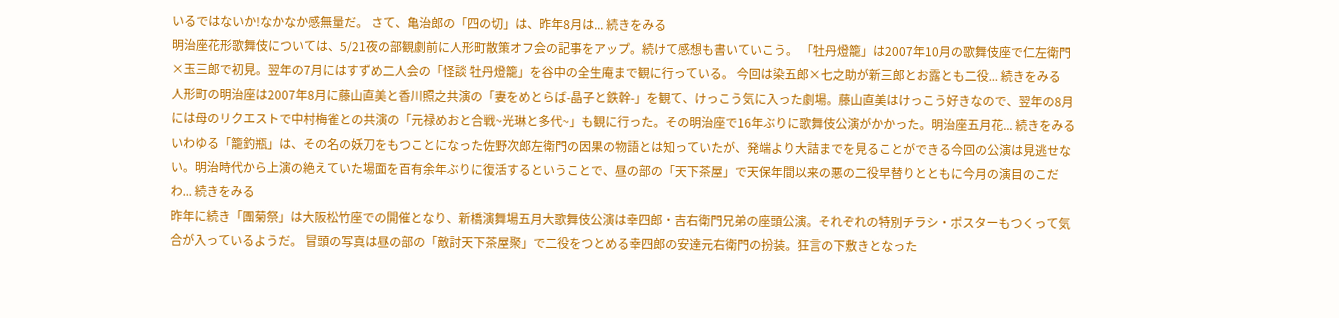いるではないか!なかなか感無量だ。 さて、亀治郎の「四の切」は、昨年8月は... 続きをみる
明治座花形歌舞伎については、5/21夜の部観劇前に人形町散策オフ会の記事をアップ。続けて感想も書いていこう。 「牡丹燈籠」は2007年10月の歌舞伎座で仁左衛門×玉三郎で初見。翌年の7月にはすずめ二人会の「怪談 牡丹燈籠」を谷中の全生庵まで観に行っている。 今回は染五郎×七之助が新三郎とお露とも二役... 続きをみる
人形町の明治座は2007年8月に藤山直美と香川照之共演の「妻をめとらば-晶子と鉄幹-」を観て、けっこう気に入った劇場。藤山直美はけっこう好きなので、翌年の8月には母のリクエストで中村梅雀との共演の「元禄めおと合戦~光琳と多代~」も観に行った。その明治座で16年ぶりに歌舞伎公演がかかった。明治座五月花... 続きをみる
いわゆる「籠釣瓶」は、その名の妖刀をもつことになった佐野次郎左衛門の因果の物語とは知っていたが、発端より大詰までを見ることができる今回の公演は見逃せない。明治時代から上演の絶えていた場面を百有余年ぶりに復活するということで、昼の部の「天下茶屋」で天保年間以来の悪の二役早替りとともに今月の演目のこだわ... 続きをみる
昨年に続き「團菊祭」は大阪松竹座での開催となり、新橋演舞場五月大歌舞伎公演は幸四郎・吉右衛門兄弟の座頭公演。それぞれの特別チラシ・ポスターもつくって気合が入っているようだ。 冒頭の写真は昼の部の「敵討天下茶屋聚」で二役をつとめる幸四郎の安達元右衛門の扮装。狂言の下敷きとなった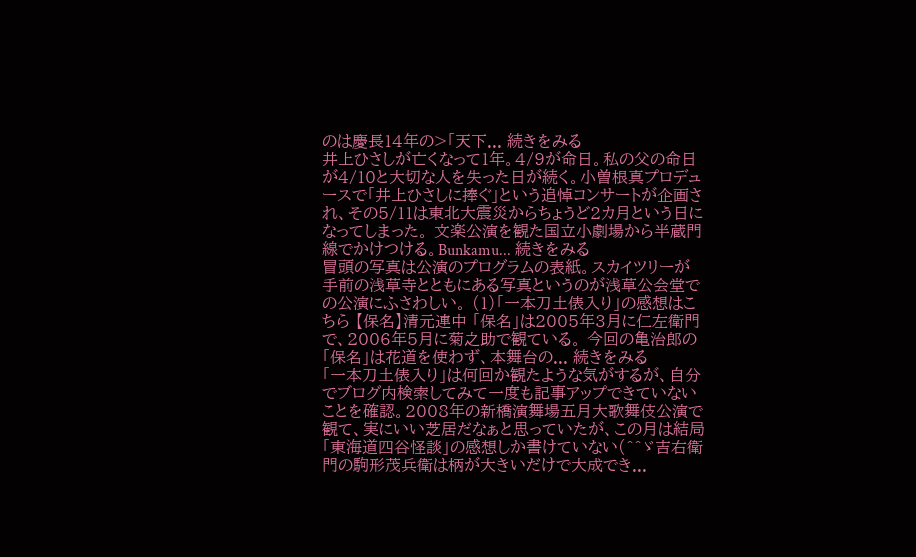のは慶長14年の>「天下... 続きをみる
井上ひさしが亡くなって1年。4/9が命日。私の父の命日が4/10と大切な人を失った日が続く。小曽根真プロデュースで「井上ひさしに捧ぐ」という追悼コンサートが企画され、その5/11は東北大震災からちょうど2カ月という日になってしまった。 文楽公演を観た国立小劇場から半蔵門線でかけつける。Bunkamu... 続きをみる
冒頭の写真は公演のプログラムの表紙。スカイツリーが手前の浅草寺とともにある写真というのが浅草公会堂での公演にふさわしい。 (1)「一本刀土俵入り」の感想はこちら 【保名】清元連中 「保名」は2005年3月に仁左衛門で、2006年5月に菊之助で観ている。 今回の亀治郎の「保名」は花道を使わず、本舞台の... 続きをみる
「一本刀土俵入り」は何回か観たような気がするが、自分でブログ内検索してみて一度も記事アップできていないことを確認。2008年の新橋演舞場五月大歌舞伎公演で観て、実にいい芝居だなぁと思っていたが、この月は結局「東海道四谷怪談」の感想しか書けていない(^^ゞ吉右衛門の駒形茂兵衛は柄が大きいだけで大成でき...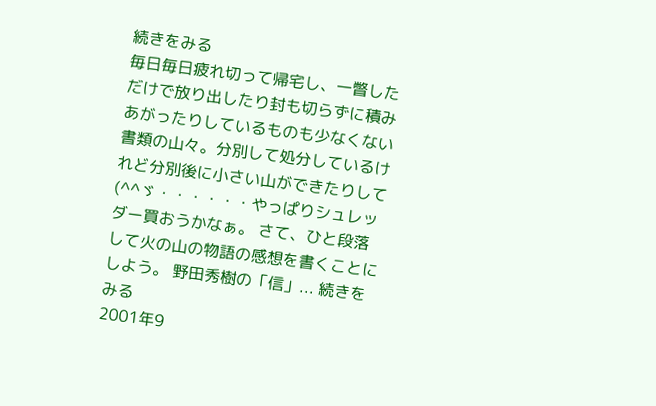続きをみる
毎日毎日疲れ切って帰宅し、一瞥しただけで放り出したり封も切らずに積みあがったりしているものも少なくない書類の山々。分別して処分しているけれど分別後に小さい山ができたりして(^^ゞ・・・・・・やっぱりシュレッダー買おうかなぁ。 さて、ひと段落して火の山の物語の感想を書くことにしよう。 野田秀樹の「信」... 続きをみる
2001年9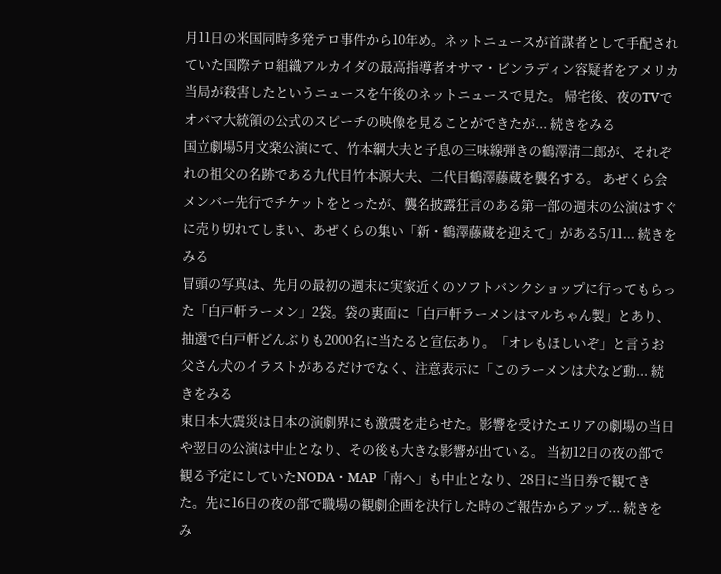月11日の米国同時多発テロ事件から10年め。ネットニュースが首謀者として手配されていた国際テロ組織アルカイダの最高指導者オサマ・ビンラディン容疑者をアメリカ当局が殺害したというニュースを午後のネットニュースで見た。 帰宅後、夜のTVでオバマ大統領の公式のスピーチの映像を見ることができたが... 続きをみる
国立劇場5月文楽公演にて、竹本綱大夫と子息の三味線弾きの鶴澤清二郎が、それぞれの祖父の名跡である九代目竹本源大夫、二代目鶴澤藤蔵を襲名する。 あぜくら会メンバー先行でチケットをとったが、襲名披露狂言のある第一部の週末の公演はすぐに売り切れてしまい、あぜくらの集い「新・鶴澤藤蔵を迎えて」がある5/11... 続きをみる
冒頭の写真は、先月の最初の週末に実家近くのソフトバンクショップに行ってもらった「白戸軒ラーメン」2袋。袋の裏面に「白戸軒ラーメンはマルちゃん製」とあり、抽選で白戸軒どんぶりも2000名に当たると宣伝あり。「オレもほしいぞ」と言うお父さん犬のイラストがあるだけでなく、注意表示に「このラーメンは犬など動... 続きをみる
東日本大震災は日本の演劇界にも激震を走らせた。影響を受けたエリアの劇場の当日や翌日の公演は中止となり、その後も大きな影響が出ている。 当初12日の夜の部で観る予定にしていたNODA・MAP「南へ」も中止となり、28日に当日券で観てきた。先に16日の夜の部で職場の観劇企画を決行した時のご報告からアップ... 続きをみ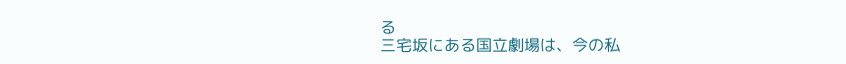る
三宅坂にある国立劇場は、今の私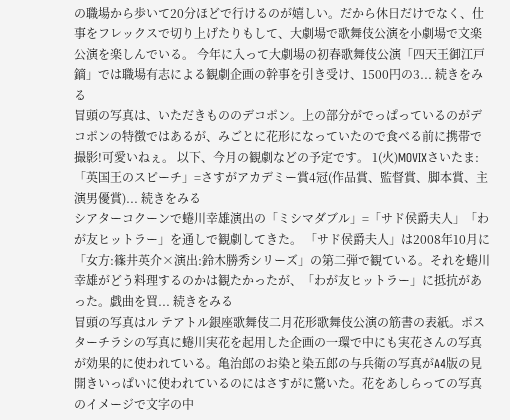の職場から歩いて20分ほどで行けるのが嬉しい。だから休日だけでなく、仕事をフレックスで切り上げたりもして、大劇場で歌舞伎公演を小劇場で文楽公演を楽しんでいる。 今年に入って大劇場の初春歌舞伎公演「四天王御江戸鏑」では職場有志による観劇企画の幹事を引き受け、1500円の3... 続きをみる
冒頭の写真は、いただきもののデコポン。上の部分がでっぱっているのがデコポンの特徴ではあるが、みごとに花形になっていたので食べる前に携帯で撮影!可愛いねぇ。 以下、今月の観劇などの予定です。 1(火)MOVIXさいたま:「英国王のスピーチ」=さすがアカデミー賞4冠(作品賞、監督賞、脚本賞、主演男優賞)... 続きをみる
シアターコクーンで蜷川幸雄演出の「ミシマダブル」=「サド侯爵夫人」「わが友ヒットラー」を通しで観劇してきた。 「サド侯爵夫人」は2008年10月に「女方:篠井英介×演出:鈴木勝秀シリーズ」の第二弾で観ている。それを蜷川幸雄がどう料理するのかは観たかったが、「わが友ヒットラー」に抵抗があった。戯曲を買... 続きをみる
冒頭の写真はル テアトル銀座歌舞伎二月花形歌舞伎公演の筋書の表紙。ポスターチラシの写真に蜷川実花を起用した企画の一環で中にも実花さんの写真が効果的に使われている。亀治郎のお染と染五郎の与兵衛の写真がA4版の見開きいっぱいに使われているのにはさすがに驚いた。花をあしらっての写真のイメージで文字の中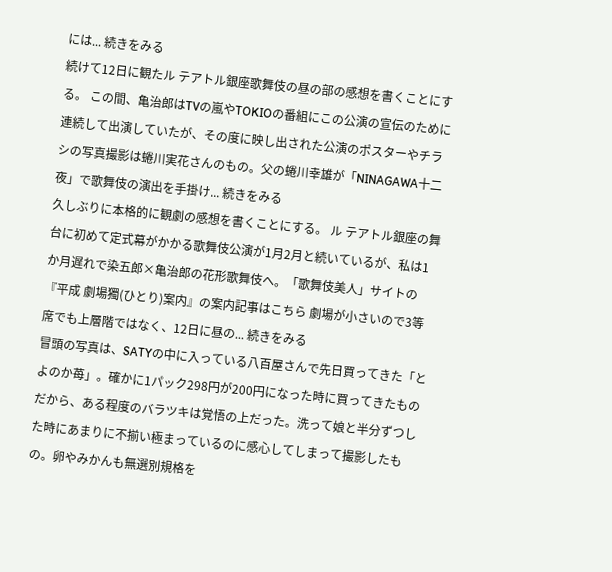には... 続きをみる
続けて12日に観たル テアトル銀座歌舞伎の昼の部の感想を書くことにする。 この間、亀治郎はTVの嵐やTOKIOの番組にこの公演の宣伝のために連続して出演していたが、その度に映し出された公演のポスターやチラシの写真撮影は蜷川実花さんのもの。父の蜷川幸雄が「NINAGAWA十二夜」で歌舞伎の演出を手掛け... 続きをみる
久しぶりに本格的に観劇の感想を書くことにする。 ル テアトル銀座の舞台に初めて定式幕がかかる歌舞伎公演が1月2月と続いているが、私は1か月遅れで染五郎×亀治郎の花形歌舞伎へ。「歌舞伎美人」サイトの『平成 劇場獨(ひとり)案内』の案内記事はこちら 劇場が小さいので3等席でも上層階ではなく、12日に昼の... 続きをみる
冒頭の写真は、SATYの中に入っている八百屋さんで先日買ってきた「とよのか苺」。確かに1パック298円が200円になった時に買ってきたものだから、ある程度のバラツキは覚悟の上だった。洗って娘と半分ずつした時にあまりに不揃い極まっているのに感心してしまって撮影したもの。卵やみかんも無選別規格を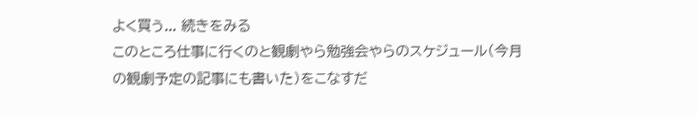よく買う... 続きをみる
このところ仕事に行くのと観劇やら勉強会やらのスケジュール(今月の観劇予定の記事にも書いた)をこなすだ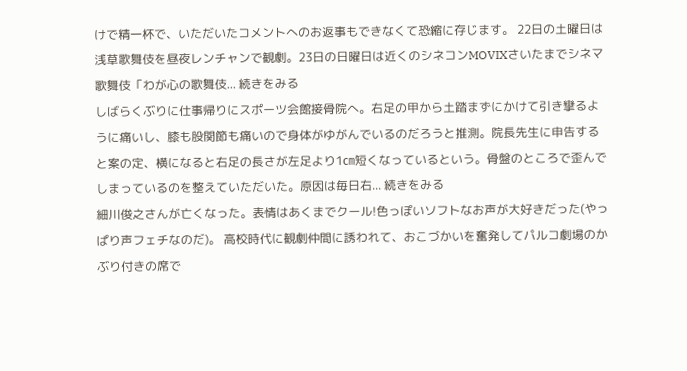けで精一杯で、いただいたコメントへのお返事もできなくて恐縮に存じます。 22日の土曜日は浅草歌舞伎を昼夜レンチャンで観劇。23日の日曜日は近くのシネコンMOVIXさいたまでシネマ歌舞伎「わが心の歌舞伎... 続きをみる
しばらくぶりに仕事帰りにスポーツ会館接骨院へ。右足の甲から土踏まずにかけて引き攣るように痛いし、膝も股関節も痛いので身体がゆがんでいるのだろうと推測。院長先生に申告すると案の定、横になると右足の長さが左足より1㎝短くなっているという。骨盤のところで歪んでしまっているのを整えていただいた。原因は毎日右... 続きをみる
細川俊之さんが亡くなった。表情はあくまでクール!色っぽいソフトなお声が大好きだった(やっぱり声フェチなのだ)。 高校時代に観劇仲間に誘われて、おこづかいを奮発してパルコ劇場のかぶり付きの席で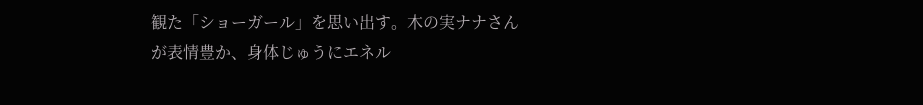観た「ショーガール」を思い出す。木の実ナナさんが表情豊か、身体じゅうにエネル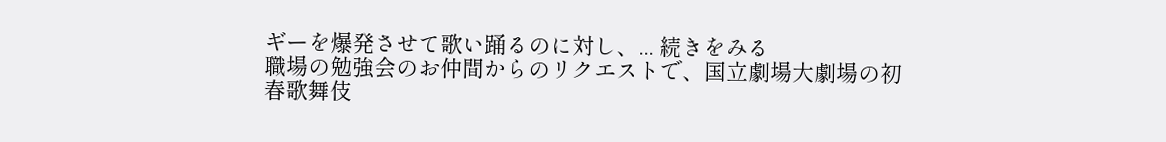ギーを爆発させて歌い踊るのに対し、... 続きをみる
職場の勉強会のお仲間からのリクエストで、国立劇場大劇場の初春歌舞伎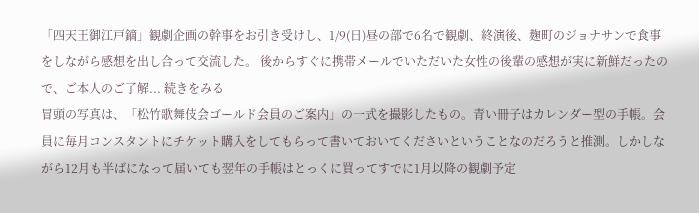「四天王御江戸鏑」観劇企画の幹事をお引き受けし、1/9(日)昼の部で6名で観劇、終演後、麹町のジョナサンで食事をしながら感想を出し合って交流した。 後からすぐに携帯メールでいただいた女性の後輩の感想が実に新鮮だったので、ご本人のご了解... 続きをみる
冒頭の写真は、「松竹歌舞伎会ゴールド会員のご案内」の一式を撮影したもの。青い冊子はカレンダー型の手帳。会員に毎月コンスタントにチケット購入をしてもらって書いておいてくださいということなのだろうと推測。しかしながら12月も半ばになって届いても翌年の手帳はとっくに買ってすでに1月以降の観劇予定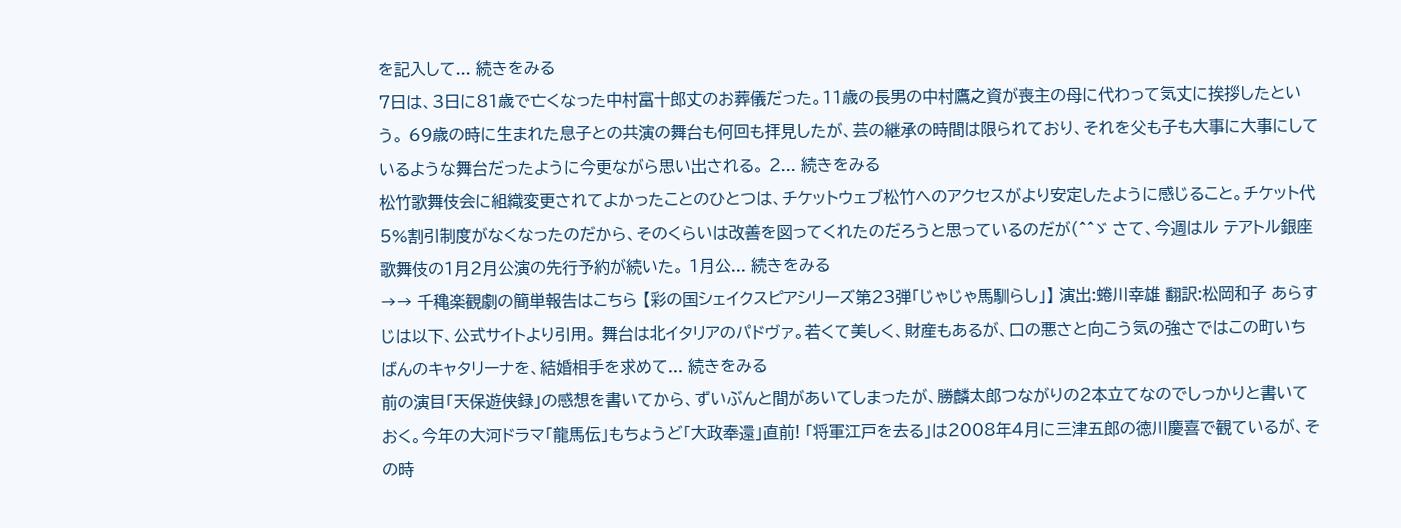を記入して... 続きをみる
7日は、3日に81歳で亡くなった中村富十郎丈のお葬儀だった。11歳の長男の中村鷹之資が喪主の母に代わって気丈に挨拶したという。 69歳の時に生まれた息子との共演の舞台も何回も拝見したが、芸の継承の時間は限られており、それを父も子も大事に大事にしているような舞台だったように今更ながら思い出される。 2... 続きをみる
松竹歌舞伎会に組織変更されてよかったことのひとつは、チケットウェブ松竹へのアクセスがより安定したように感じること。チケット代5%割引制度がなくなったのだから、そのくらいは改善を図ってくれたのだろうと思っているのだが(^^ゞ さて、今週はル テアトル銀座歌舞伎の1月2月公演の先行予約が続いた。 1月公... 続きをみる
→→ 千穐楽観劇の簡単報告はこちら 【彩の国シェイクスピアシリーズ第23弾「じゃじゃ馬馴らし」】 演出:蜷川幸雄 翻訳:松岡和子 あらすじは以下、公式サイトより引用。 舞台は北イタリアのパドヴァ。若くて美しく、財産もあるが、口の悪さと向こう気の強さではこの町いちばんのキャタリーナを、結婚相手を求めて... 続きをみる
前の演目「天保遊侠録」の感想を書いてから、ずいぶんと間があいてしまったが、勝麟太郎つながりの2本立てなのでしっかりと書いておく。今年の大河ドラマ「龍馬伝」もちょうど「大政奉還」直前! 「将軍江戸を去る」は2008年4月に三津五郎の徳川慶喜で観ているが、その時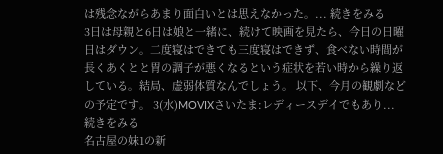は残念ながらあまり面白いとは思えなかった。... 続きをみる
3日は母親と6日は娘と一緒に、続けて映画を見たら、今日の日曜日はダウン。二度寝はできても三度寝はできず、食べない時間が長くあくとと胃の調子が悪くなるという症状を若い時から繰り返している。結局、虚弱体質なんでしょう。 以下、今月の観劇などの予定です。 3(水)MOVIXさいたま:レディースデイでもあり... 続きをみる
名古屋の妹1の新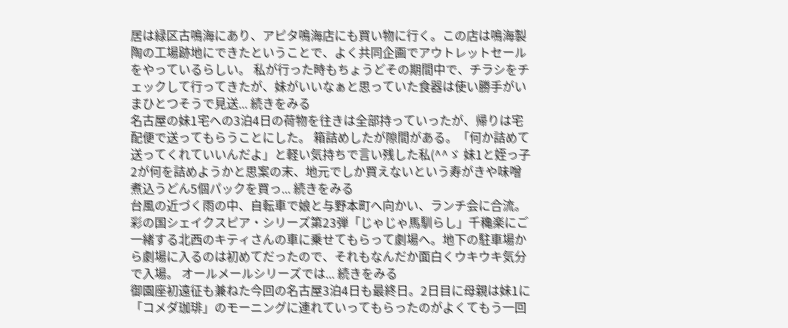居は緑区古鳴海にあり、アピタ鳴海店にも買い物に行く。この店は鳴海製陶の工場跡地にできたということで、よく共同企画でアウトレットセールをやっているらしい。 私が行った時もちょうどその期間中で、チラシをチェックして行ってきたが、妹がいいなぁと思っていた食器は使い勝手がいまひとつそうで見送... 続きをみる
名古屋の妹1宅への3泊4日の荷物を往きは全部持っていったが、帰りは宅配便で送ってもらうことにした。 箱詰めしたが隙間がある。「何か詰めて送ってくれていいんだよ」と軽い気持ちで言い残した私(^^ゞ 妹1と姪っ子2が何を詰めようかと思案の末、地元でしか買えないという寿がきや味噌煮込うどん5個パックを買っ... 続きをみる
台風の近づく雨の中、自転車で娘と与野本町へ向かい、ランチ会に合流。彩の国シェイクスピア・シリーズ第23弾「じゃじゃ馬馴らし」千穐楽にご一緒する北西のキティさんの車に乗せてもらって劇場へ。地下の駐車場から劇場に入るのは初めてだったので、それもなんだか面白くウキウキ気分で入場。 オールメールシリーズでは... 続きをみる
御園座初遠征も兼ねた今回の名古屋3泊4日も最終日。2日目に母親は妹1に「コメダ珈琲」のモーニングに連れていってもらったのがよくてもう一回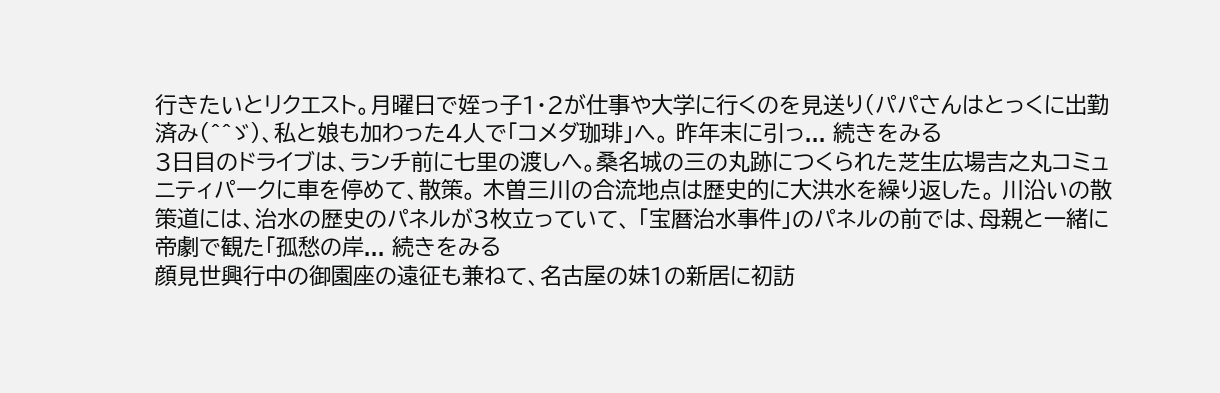行きたいとリクエスト。月曜日で姪っ子1・2が仕事や大学に行くのを見送り(パパさんはとっくに出勤済み(^^ゞ)、私と娘も加わった4人で「コメダ珈琲」へ。 昨年末に引っ... 続きをみる
3日目のドライブは、ランチ前に七里の渡しへ。桑名城の三の丸跡につくられた芝生広場吉之丸コミュニティパークに車を停めて、散策。 木曽三川の合流地点は歴史的に大洪水を繰り返した。 川沿いの散策道には、治水の歴史のパネルが3枚立っていて、 「宝暦治水事件」のパネルの前では、母親と一緒に帝劇で観た「孤愁の岸... 続きをみる
顔見世興行中の御園座の遠征も兼ねて、名古屋の妹1の新居に初訪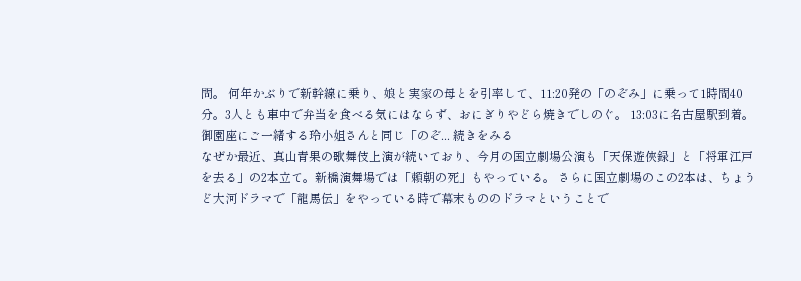問。 何年かぶりで新幹線に乗り、娘と実家の母とを引率して、11:20発の「のぞみ」に乗って1時間40分。3人とも車中で弁当を食べる気にはならず、おにぎりやどら焼きでしのぐ。 13:03に名古屋駅到着。御園座にご一緒する玲小姐さんと同じ「のぞ... 続きをみる
なぜか最近、真山青果の歌舞伎上演が続いており、今月の国立劇場公演も「天保遊俠録」と「将軍江戸を去る」の2本立て。新橋演舞場では「頼朝の死」もやっている。 さらに国立劇場のこの2本は、ちょうど大河ドラマで「龍馬伝」をやっている時で幕末もののドラマということで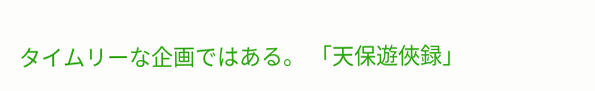タイムリーな企画ではある。 「天保遊俠録」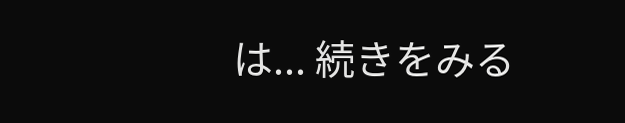は... 続きをみる